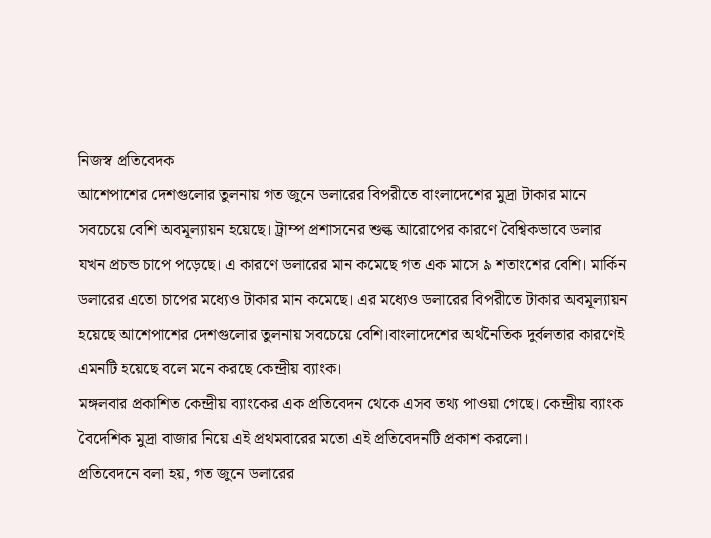নিজস্ব প্রতিবেদক
আশেপাশের দেশগুলোর তুলনায় গত জুনে ডলারের বিপরীতে বাংলাদেশের মুদ্রা টাকার মানে সবচেয়ে বেশি অবমূল্যায়ন হয়েছে। ট্রাম্প প্রশাসনের শুল্ক আরোপের কারণে বৈশ্বিকভাবে ডলার যখন প্রচন্ড চাপে পড়েছে। এ কারণে ডলারের মান কমেছে গত এক মাসে ৯ শতাংশের বেশি। মার্কিন ডলারের এতো চাপের মধ্যেও টাকার মান কমেছে। এর মধ্যেও ডলারের বিপরীতে টাকার অবমূল্যায়ন হয়েছে আশেপাশের দেশগুলোর তুলনায় সবচেয়ে বেশি।বাংলাদেশের অর্থনৈতিক দুর্বলতার কারণেই এমনটি হয়েছে বলে মনে করছে কেন্দ্রীয় ব্যাংক।
মঙ্গলবার প্রকাশিত কেন্দ্রীয় ব্যাংকের এক প্রতিবেদন থেকে এসব তথ্য পাওয়া গেছে। কেন্দ্রীয় ব্যাংক বৈদেশিক মুদ্রা বাজার নিয়ে এই প্রথমবারের মতো এই প্রতিবেদনটি প্রকাশ করলো।
প্রতিবেদনে বলা হয়, গত জুনে ডলারের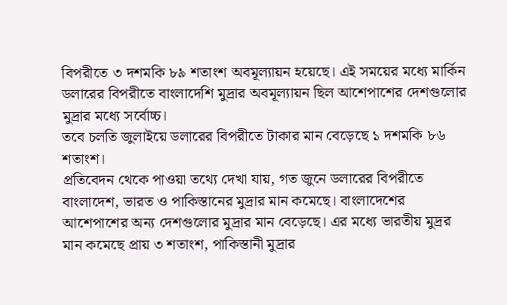বিপরীতে ৩ দশমকি ৮৯ শতাংশ অবমূল্যায়ন হয়েছে। এই সময়ের মধ্যে মার্কিন ডলারের বিপরীতে বাংলাদেশি মুদ্রার অবমূল্যায়ন ছিল আশেপাশের দেশগুলোর মুদ্রার মধ্যে সর্বোচ্চ।
তবে চলতি জুলাইয়ে ডলারের বিপরীতে টাকার মান বেড়েছে ১ দশমকি ৮৬ শতাংশ।
প্রতিবেদন থেকে পাওয়া তথ্যে দেখা যায়, গত জুনে ডলারের বিপরীতে বাংলাদেশ, ভারত ও পাকিস্তানের মুদ্রার মান কমেছে। বাংলাদেশের আশেপাশের অন্য দেশগুলোর মুদ্রার মান বেড়েছে। এর মধ্যে ভারতীয় মুদ্রর মান কমেছে প্রায় ৩ শতাংশ, পাকিস্তানী মুদ্রার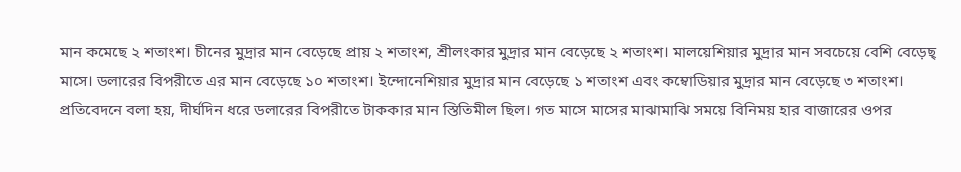মান কমেছে ২ শতাংশ। চীনের মুদ্রার মান বেড়েছে প্রায় ২ শতাংশ, শ্রীলংকার মুদ্রার মান বেড়েছে ২ শতাংশ। মালয়েশিয়ার মুদ্রার মান সবচেয়ে বেশি বেড়েছ্ মাসে। ডলারের বিপরীতে এর মান বেড়েছে ১০ শতাংশ। ইন্দোনেশিয়ার মুদ্রার মান বেড়েছে ১ শতাংশ এবং কম্বোডিয়ার মুদ্রার মান বেড়েছে ৩ শতাংশ।
প্রতিবেদনে বলা হয়, দীর্ঘদিন ধরে ডলারের বিপরীতে টাককার মান স্তিতিমীল ছিল। গত মাসে মাসের মাঝামাঝি সময়ে বিনিময় হার বাজারের ওপর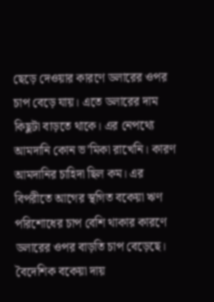ছেড়ে দেওয়ার কারণে ডলারের ওপর চাপ বেড়ে যায়। এতে ডলারের দাম কিছুটা বাড়তে থাকে। এর নেপথ্যে আমদানি কোন ভ’মিকা রাখেনি। কারণ আমদানির চাহিদা ছিল কম। এর বিপরীতে আগের স্থগিত বকেয়া ঋণ পরিশোধের চাপ বেশি থাকার কারণে ডলারের ওপর বাড়তি চাপ বেড়েছে। বৈদেশিক বকেয়া দায়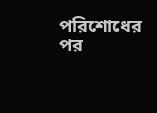পরিশোধের পর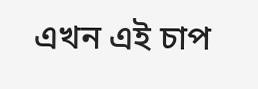এখন এই চাপ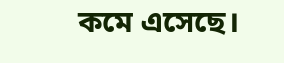কমে এসেছে।